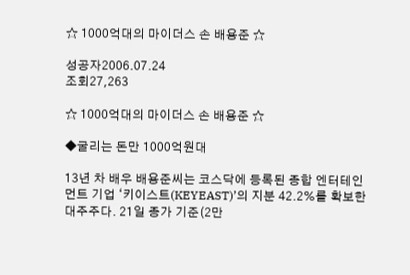☆ 1000억대의 마이더스 손 배용준 ☆

성공자2006.07.24
조회27,263

☆ 1000억대의 마이더스 손 배용준 ☆

◆굴리는 돈만 1000억원대

13년 차 배우 배용준씨는 코스닥에 등록된 종합 엔터테인먼트 기업 ‘키이스트(KEYEAST)’의 지분 42.2%를 확보한 대주주다. 21일 종가 기준(2만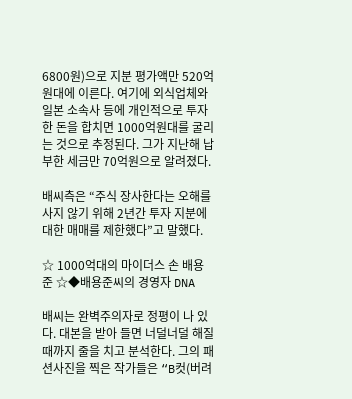6800원)으로 지분 평가액만 520억원대에 이른다. 여기에 외식업체와 일본 소속사 등에 개인적으로 투자한 돈을 합치면 1000억원대를 굴리는 것으로 추정된다. 그가 지난해 납부한 세금만 70억원으로 알려졌다.

배씨측은 “주식 장사한다는 오해를 사지 않기 위해 2년간 투자 지분에 대한 매매를 제한했다”고 말했다.

☆ 1000억대의 마이더스 손 배용준 ☆◆배용준씨의 경영자 DNA

배씨는 완벽주의자로 정평이 나 있다. 대본을 받아 들면 너덜너덜 해질 때까지 줄을 치고 분석한다. 그의 패션사진을 찍은 작가들은 “B컷(버려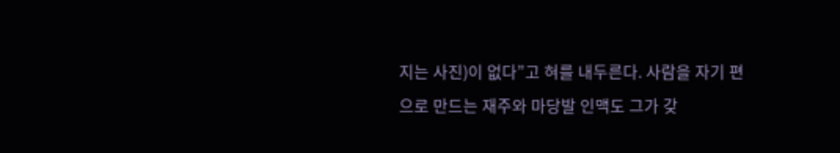지는 사진)이 없다”고 혀를 내두른다. 사람을 자기 편으로 만드는 재주와 마당발 인맥도 그가 갖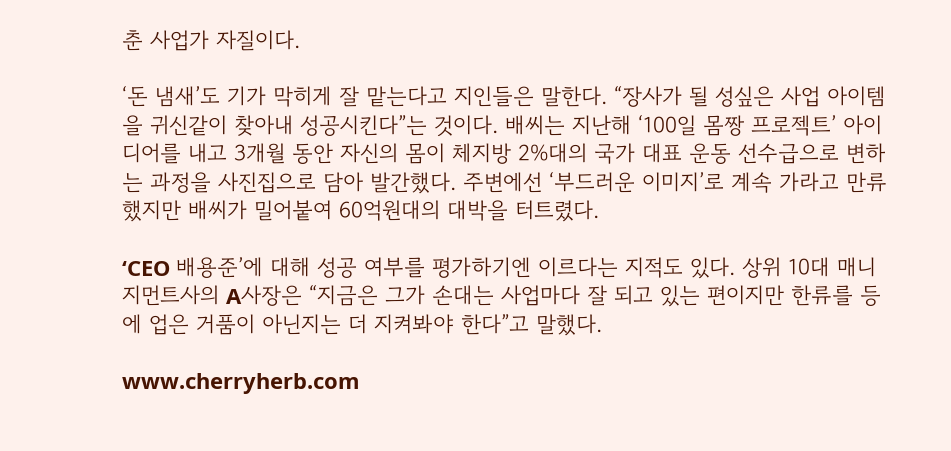춘 사업가 자질이다.

‘돈 냄새’도 기가 막히게 잘 맡는다고 지인들은 말한다. “장사가 될 성싶은 사업 아이템을 귀신같이 찾아내 성공시킨다”는 것이다. 배씨는 지난해 ‘100일 몸짱 프로젝트’ 아이디어를 내고 3개월 동안 자신의 몸이 체지방 2%대의 국가 대표 운동 선수급으로 변하는 과정을 사진집으로 담아 발간했다. 주변에선 ‘부드러운 이미지’로 계속 가라고 만류했지만 배씨가 밀어붙여 60억원대의 대박을 터트렸다.

‘CEO 배용준’에 대해 성공 여부를 평가하기엔 이르다는 지적도 있다. 상위 10대 매니지먼트사의 A사장은 “지금은 그가 손대는 사업마다 잘 되고 있는 편이지만 한류를 등에 업은 거품이 아닌지는 더 지켜봐야 한다”고 말했다.

www.cherryherb.com